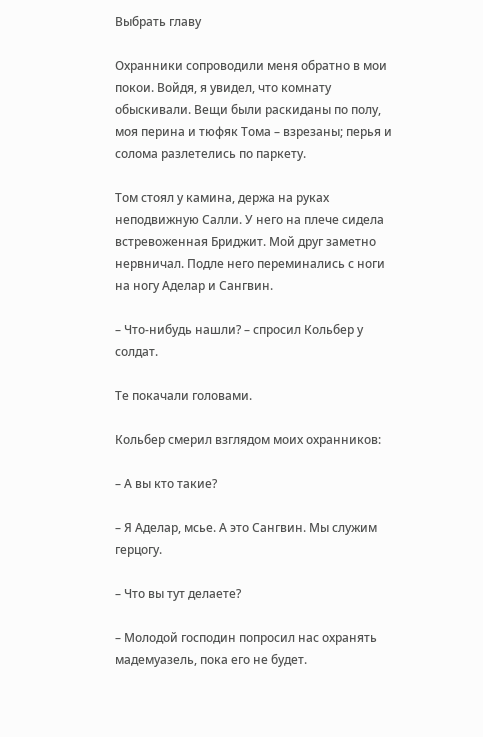Выбрать главу

Охранники сопроводили меня обратно в мои покои. Войдя, я увидел, что комнату обыскивали. Вещи были раскиданы по полу, моя перина и тюфяк Тома – взрезаны; перья и солома разлетелись по паркету.

Том стоял у камина, держа на руках неподвижную Салли. У него на плече сидела встревоженная Бриджит. Мой друг заметно нервничал. Подле него переминались с ноги на ногу Аделар и Сангвин.

– Что-нибудь нашли? – спросил Кольбер у солдат.

Те покачали головами.

Кольбер смерил взглядом моих охранников:

– А вы кто такие?

– Я Аделар, мсье. А это Сангвин. Мы служим герцогу.

– Что вы тут делаете?

– Молодой господин попросил нас охранять мадемуазель, пока его не будет.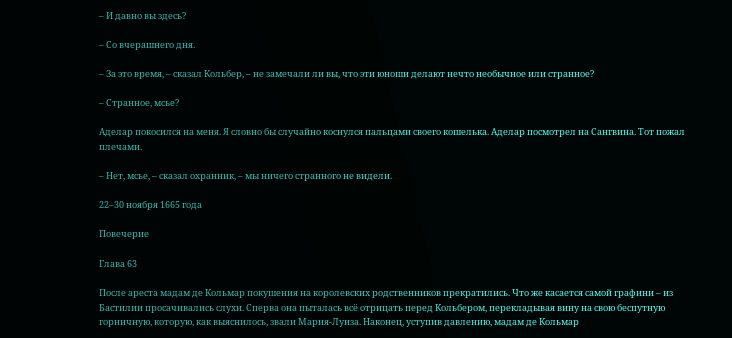– И давно вы здесь?

– Со вчерашнего дня.

– За это время, – сказал Кольбер, – не замечали ли вы, что эти юноши делают нечто необычное или странное?

– Странное, мсье?

Аделар покосился на меня. Я словно бы случайно коснулся пальцами своего кошелька. Аделар посмотрел на Сангвина. Тот пожал плечами.

– Нет, мсье, – сказал охранник, – мы ничего странного не видели.

22–30 ноября 1665 года

Повечерие

Глава 63

После ареста мадам де Кольмар покушения на королевских родственников прекратились. Что же касается самой графини – из Бастилии просачивались слухи. Сперва она пыталась всё отрицать перед Кольбером, перекладывая вину на свою беспутную горничную, которую, как выяснилось, звали Мария-Луиза. Наконец, уступив давлению, мадам де Кольмар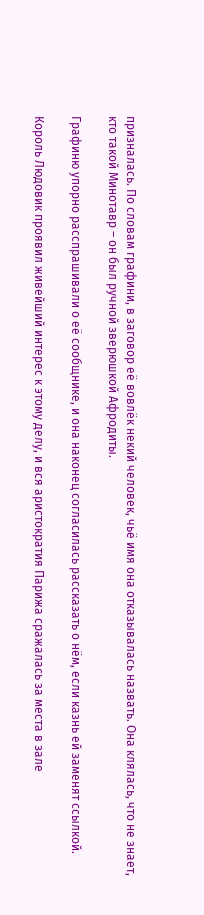призналась. По словам графини, в заговор её вовлёк некий человек, чьё имя она отказывалась назвать. Она клялась, что не знает, кто такой Минотавр – он был ручной зверюшкой Афродиты.

Графиню упорно расспрашивали о её сообщнике, и она наконец согласилась рассказать о нём, если казнь ей заменят ссылкой.

Король Людовик проявил живейший интерес к этому делу, и вся аристократия Парижа сражалась за места в зале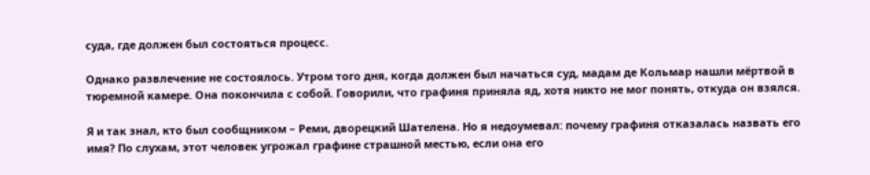суда, где должен был состояться процесс.

Однако развлечение не состоялось. Утром того дня, когда должен был начаться суд, мадам де Кольмар нашли мёртвой в тюремной камере. Она покончила с собой. Говорили, что графиня приняла яд, хотя никто не мог понять, откуда он взялся.

Я и так знал, кто был сообщником – Реми, дворецкий Шателена. Но я недоумевал: почему графиня отказалась назвать его имя? По слухам, этот человек угрожал графине страшной местью, если она его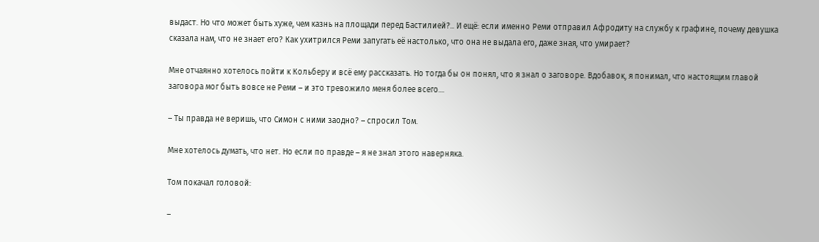выдаст. Но что может быть хуже, чем казнь на площади перед Бастилией?.. И ещё: если именно Реми отправил Афродиту на службу к графине, почему девушка сказала нам, что не знает его? Как ухитрился Реми запугать её настолько, что она не выдала его, даже зная, что умирает?

Мне отчаянно хотелось пойти к Кольберу и всё ему рассказать. Но тогда бы он понял, что я знал о заговоре. Вдобавок, я понимал, что настоящим главой заговора мог быть вовсе не Реми – и это тревожило меня более всего…

– Ты правда не веришь, что Симон с ними заодно? – спросил Том.

Мне хотелось думать, что нет. Но если по правде – я не знал этого наверняка.

Том покачал головой:

–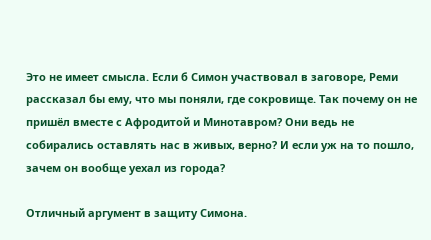Это не имеет смысла. Если б Симон участвовал в заговоре, Реми рассказал бы ему, что мы поняли, где сокровище. Так почему он не пришёл вместе с Афродитой и Минотавром? Они ведь не собирались оставлять нас в живых, верно? И если уж на то пошло, зачем он вообще уехал из города?

Отличный аргумент в защиту Симона.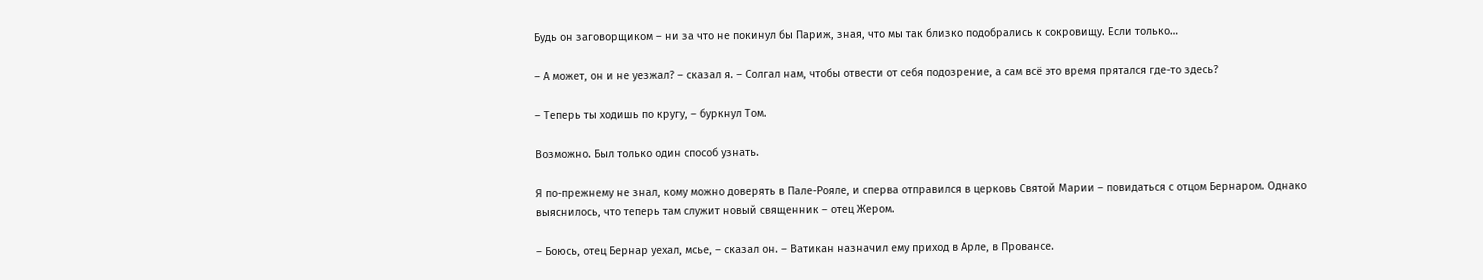Будь он заговорщиком – ни за что не покинул бы Париж, зная, что мы так близко подобрались к сокровищу. Если только…

– А может, он и не уезжал? – сказал я. – Солгал нам, чтобы отвести от себя подозрение, а сам всё это время прятался где-то здесь?

– Теперь ты ходишь по кругу, – буркнул Том.

Возможно. Был только один способ узнать.

Я по-прежнему не знал, кому можно доверять в Пале-Рояле, и сперва отправился в церковь Святой Марии – повидаться с отцом Бернаром. Однако выяснилось, что теперь там служит новый священник – отец Жером.

– Боюсь, отец Бернар уехал, мсье, – сказал он. – Ватикан назначил ему приход в Арле, в Провансе.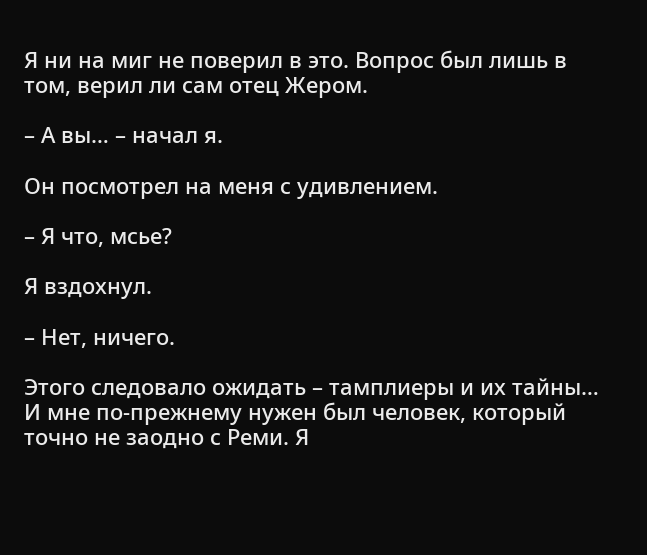Я ни на миг не поверил в это. Вопрос был лишь в том, верил ли сам отец Жером.

– А вы… – начал я.

Он посмотрел на меня с удивлением.

– Я что, мсье?

Я вздохнул.

– Нет, ничего.

Этого следовало ожидать – тамплиеры и их тайны… И мне по-прежнему нужен был человек, который точно не заодно с Реми. Я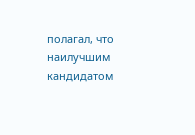полагал, что наилучшим кандидатом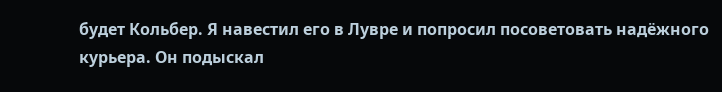будет Кольбер. Я навестил его в Лувре и попросил посоветовать надёжного курьера. Он подыскал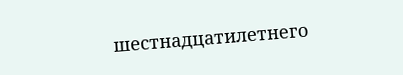шестнадцатилетнего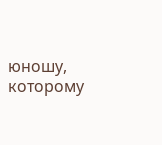юношу, которому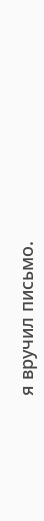я вручил письмо.